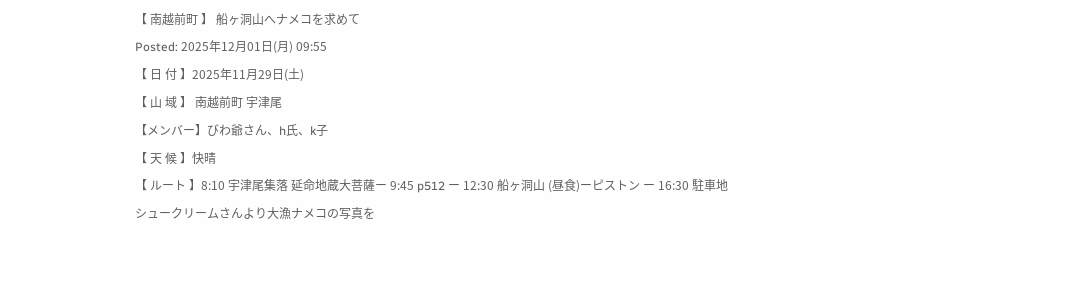【 南越前町 】 船ヶ洞山へナメコを求めて
Posted: 2025年12月01日(月) 09:55
【 日 付 】2025年11月29日(土)
【 山 域 】 南越前町 宇津尾
【メンバー】びわ爺さん、h氏、k子
【 天 候 】快晴
【 ルート 】8:10 宇津尾集落 延命地蔵大菩薩ー 9:45 p512 ー 12:30 船ヶ洞山 (昼食)ーピストン ー 16:30 駐車地
シュークリームさんより大漁ナメコの写真を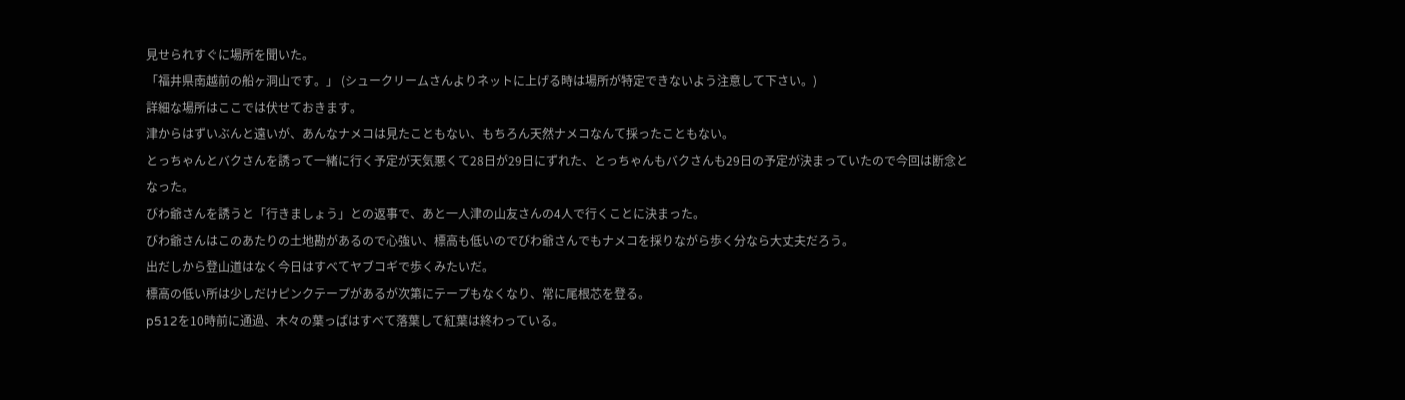見せられすぐに場所を聞いた。
「福井県南越前の船ヶ洞山です。」 (シュークリームさんよりネットに上げる時は場所が特定できないよう注意して下さい。)
詳細な場所はここでは伏せておきます。
津からはずいぶんと遠いが、あんなナメコは見たこともない、もちろん天然ナメコなんて採ったこともない。
とっちゃんとバクさんを誘って一緒に行く予定が天気悪くて28日が29日にずれた、とっちゃんもバクさんも29日の予定が決まっていたので今回は断念となった。
びわ爺さんを誘うと「行きましょう」との返事で、あと一人津の山友さんの4人で行くことに決まった。
びわ爺さんはこのあたりの土地勘があるので心強い、標高も低いのでびわ爺さんでもナメコを採りながら歩く分なら大丈夫だろう。
出だしから登山道はなく今日はすべてヤブコギで歩くみたいだ。
標高の低い所は少しだけピンクテープがあるが次第にテープもなくなり、常に尾根芯を登る。
p512を10時前に通過、木々の葉っぱはすべて落葉して紅葉は終わっている。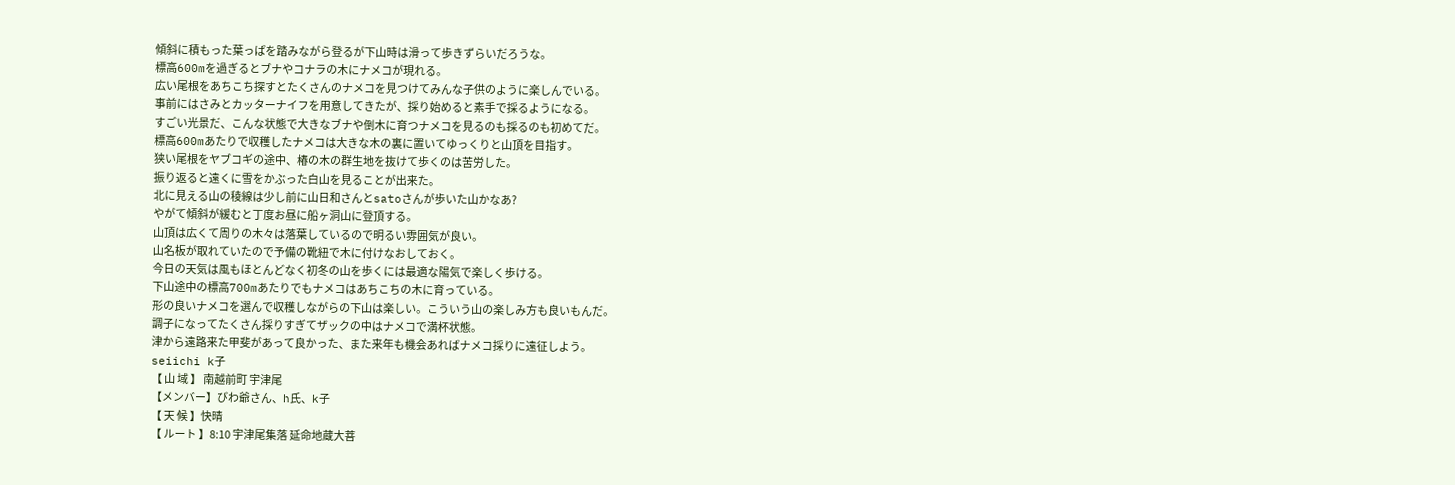傾斜に積もった葉っぱを踏みながら登るが下山時は滑って歩きずらいだろうな。
標高600mを過ぎるとブナやコナラの木にナメコが現れる。
広い尾根をあちこち探すとたくさんのナメコを見つけてみんな子供のように楽しんでいる。
事前にはさみとカッターナイフを用意してきたが、採り始めると素手で採るようになる。
すごい光景だ、こんな状態で大きなブナや倒木に育つナメコを見るのも採るのも初めてだ。
標高600mあたりで収穫したナメコは大きな木の裏に置いてゆっくりと山頂を目指す。
狭い尾根をヤブコギの途中、椿の木の群生地を抜けて歩くのは苦労した。
振り返ると遠くに雪をかぶった白山を見ることが出来た。
北に見える山の稜線は少し前に山日和さんとsatoさんが歩いた山かなあ?
やがて傾斜が緩むと丁度お昼に船ヶ洞山に登頂する。
山頂は広くて周りの木々は落葉しているので明るい雰囲気が良い。
山名板が取れていたので予備の靴紐で木に付けなおしておく。
今日の天気は風もほとんどなく初冬の山を歩くには最適な陽気で楽しく歩ける。
下山途中の標高700mあたりでもナメコはあちこちの木に育っている。
形の良いナメコを選んで収穫しながらの下山は楽しい。こういう山の楽しみ方も良いもんだ。
調子になってたくさん採りすぎてザックの中はナメコで満杯状態。
津から遠路来た甲斐があって良かった、また来年も機会あればナメコ採りに遠征しよう。
seiichi k子
【 山 域 】 南越前町 宇津尾
【メンバー】びわ爺さん、h氏、k子
【 天 候 】快晴
【 ルート 】8:10 宇津尾集落 延命地蔵大菩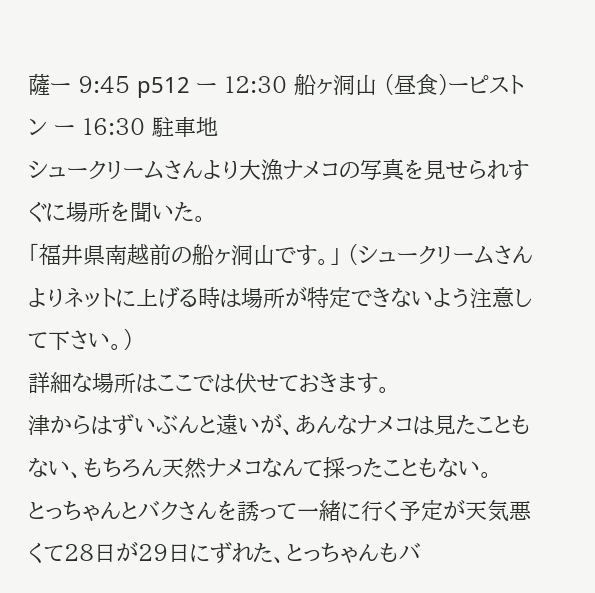薩ー 9:45 p512 ー 12:30 船ヶ洞山 (昼食)ーピストン ー 16:30 駐車地
シュークリームさんより大漁ナメコの写真を見せられすぐに場所を聞いた。
「福井県南越前の船ヶ洞山です。」 (シュークリームさんよりネットに上げる時は場所が特定できないよう注意して下さい。)
詳細な場所はここでは伏せておきます。
津からはずいぶんと遠いが、あんなナメコは見たこともない、もちろん天然ナメコなんて採ったこともない。
とっちゃんとバクさんを誘って一緒に行く予定が天気悪くて28日が29日にずれた、とっちゃんもバ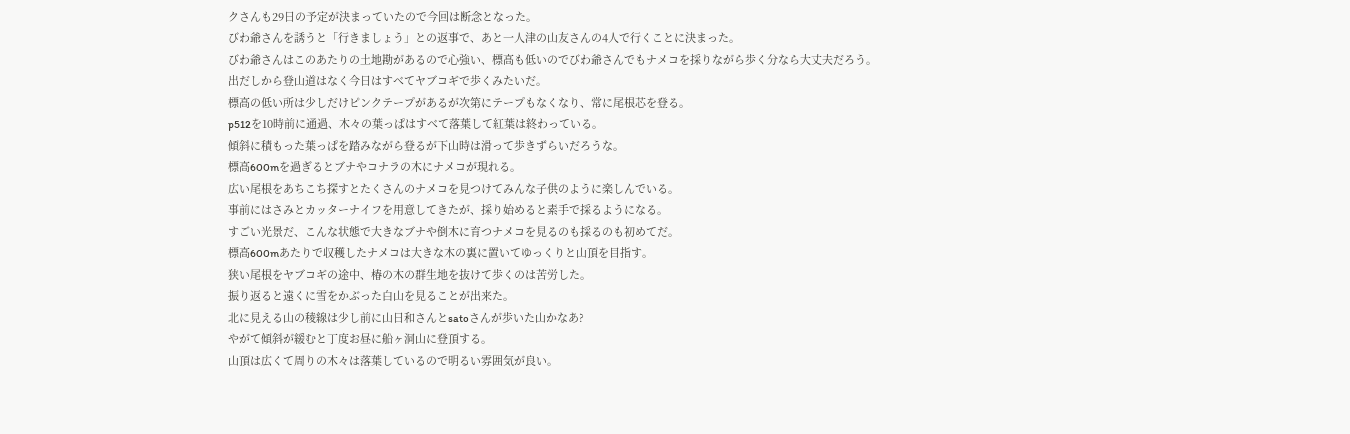クさんも29日の予定が決まっていたので今回は断念となった。
びわ爺さんを誘うと「行きましょう」との返事で、あと一人津の山友さんの4人で行くことに決まった。
びわ爺さんはこのあたりの土地勘があるので心強い、標高も低いのでびわ爺さんでもナメコを採りながら歩く分なら大丈夫だろう。
出だしから登山道はなく今日はすべてヤブコギで歩くみたいだ。
標高の低い所は少しだけピンクテープがあるが次第にテープもなくなり、常に尾根芯を登る。
p512を10時前に通過、木々の葉っぱはすべて落葉して紅葉は終わっている。
傾斜に積もった葉っぱを踏みながら登るが下山時は滑って歩きずらいだろうな。
標高600mを過ぎるとブナやコナラの木にナメコが現れる。
広い尾根をあちこち探すとたくさんのナメコを見つけてみんな子供のように楽しんでいる。
事前にはさみとカッターナイフを用意してきたが、採り始めると素手で採るようになる。
すごい光景だ、こんな状態で大きなブナや倒木に育つナメコを見るのも採るのも初めてだ。
標高600mあたりで収穫したナメコは大きな木の裏に置いてゆっくりと山頂を目指す。
狭い尾根をヤブコギの途中、椿の木の群生地を抜けて歩くのは苦労した。
振り返ると遠くに雪をかぶった白山を見ることが出来た。
北に見える山の稜線は少し前に山日和さんとsatoさんが歩いた山かなあ?
やがて傾斜が緩むと丁度お昼に船ヶ洞山に登頂する。
山頂は広くて周りの木々は落葉しているので明るい雰囲気が良い。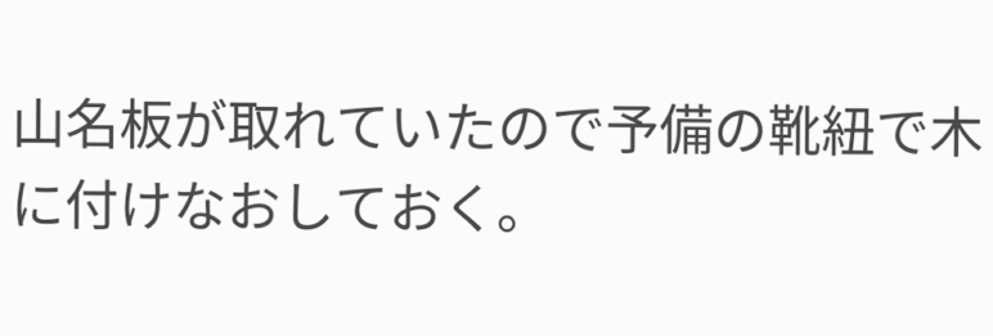山名板が取れていたので予備の靴紐で木に付けなおしておく。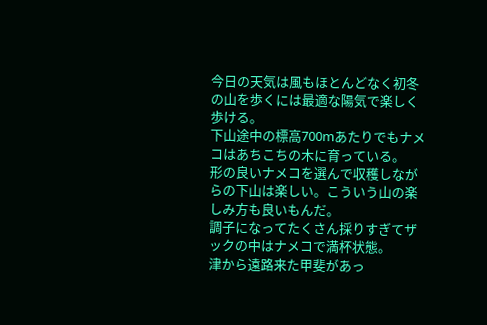今日の天気は風もほとんどなく初冬の山を歩くには最適な陽気で楽しく歩ける。
下山途中の標高700mあたりでもナメコはあちこちの木に育っている。
形の良いナメコを選んで収穫しながらの下山は楽しい。こういう山の楽しみ方も良いもんだ。
調子になってたくさん採りすぎてザックの中はナメコで満杯状態。
津から遠路来た甲斐があっ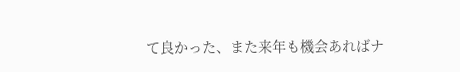て良かった、また来年も機会あればナ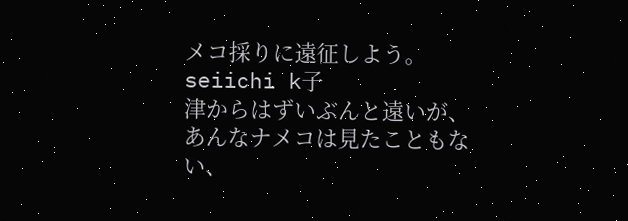メコ採りに遠征しよう。
seiichi k子
津からはずいぶんと遠いが、あんなナメコは見たこともない、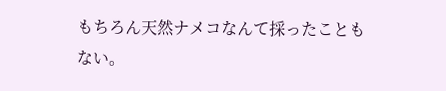もちろん天然ナメコなんて採ったこともない。